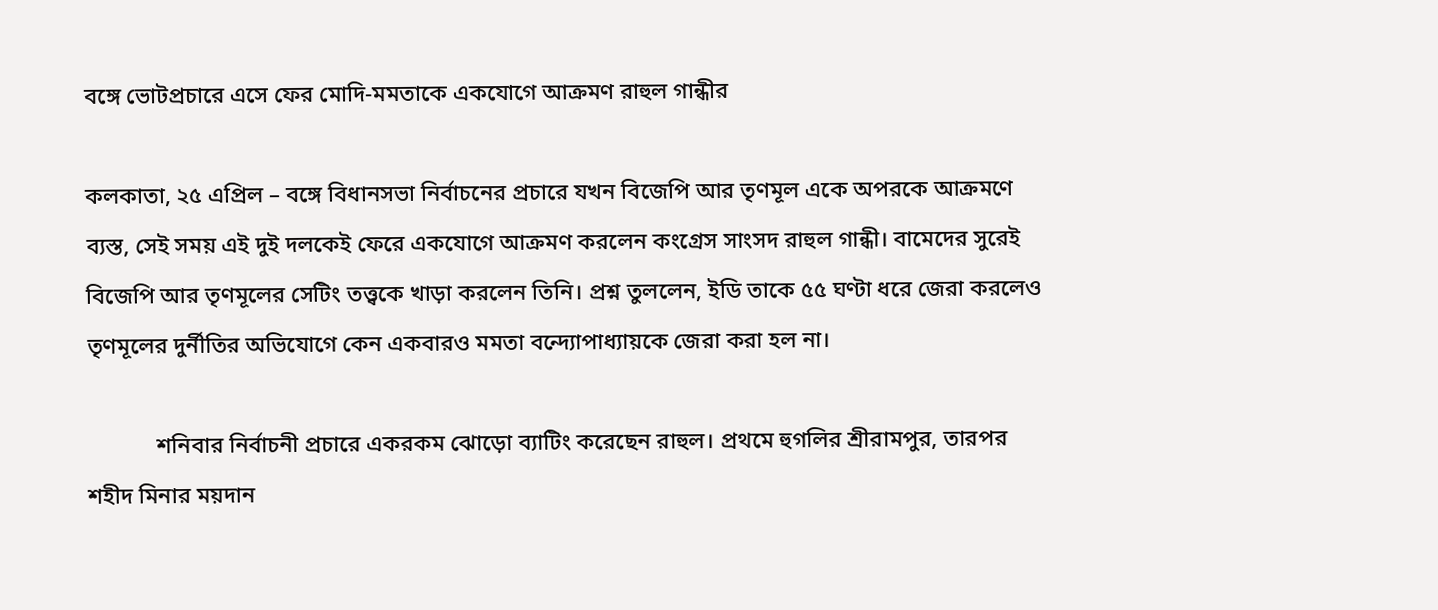বঙ্গে ভোটপ্রচারে এসে ফের মোদি-মমতাকে একযোগে আক্রমণ রাহুল গান্ধীর

কলকাতা, ২৫ এপ্রিল – বঙ্গে বিধানসভা নির্বাচনের প্রচারে যখন বিজেপি আর তৃণমূল একে অপরকে আক্রমণে ব্যস্ত, সেই সময় এই দুই দলকেই ফেরে একযোগে আক্রমণ করলেন কংগ্রেস সাংসদ রাহুল গান্ধী। বামেদের সুরেই বিজেপি আর তৃণমূলের সেটিং তত্ত্বকে খাড়া করলেন তিনি। প্রশ্ন তুললেন, ইডি তাকে ৫৫ ঘণ্টা ধরে জেরা করলেও তৃণমূলের দুর্নীতির অভিযোগে কেন একবারও মমতা বন্দ্যোপাধ্যায়কে জেরা করা হল না।

            শনিবার নির্বাচনী প্রচারে একরকম ঝোড়ো ব্যাটিং করেছেন রাহুল। প্রথমে হুগলির শ্রীরামপুর, তারপর শহীদ মিনার ময়দান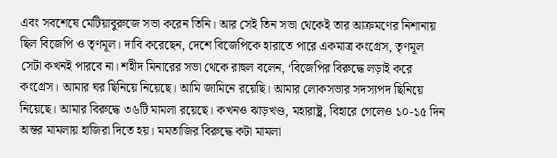এবং সবশেষে মেটিয়াবুরুজে সভা করেন তিনি। আর সেই তিন সভা থেকেই তার আক্রমণের নিশানায় ছিল বিজেপি ও তৃণমূল। দাবি করেছেন, দেশে বিজেপিকে হারাতে পারে একমাত্র কংগ্রেস, তৃণমূল সেটা কখনই পারবে না। শহীদ মিনারের সভা থেকে রাহুল বলেন, ‘বিজেপির বিরুদ্ধে লড়াই করে কংগ্রেস। আমার ঘর ছিনিয়ে নিয়েছে। আমি জামিনে রয়েছি। আমার লোকসভার সদস্যপদ ছিনিয়ে নিয়েছে। আমার বিরুদ্ধে ৩৬টি মামলা রয়েছে। কখনও ঝাড়খণ্ড, মহারাষ্ট্র, বিহারে গেলেও ১০-১৫ দিন অন্তর মামলায় হাজিরা দিতে হয়। মমতাজির বিরুদ্ধে কটা মামলা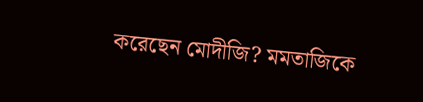করেছেন মোদীজি? মমতাজিকে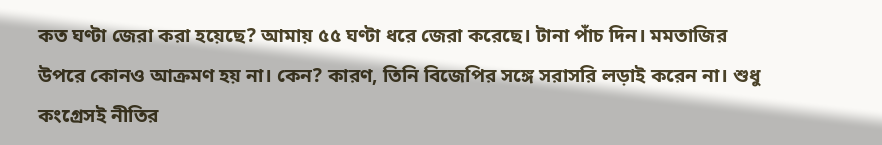কত ঘণ্টা জেরা করা হয়েছে? আমায় ৫৫ ঘণ্টা ধরে জেরা করেছে। টানা পাঁচ দিন। মমতাজির উপরে কোনও আক্রমণ হয় না। কেন? কারণ, তিনি বিজেপির সঙ্গে সরাসরি লড়াই করেন না। শুধু কংগ্রেসই নীতির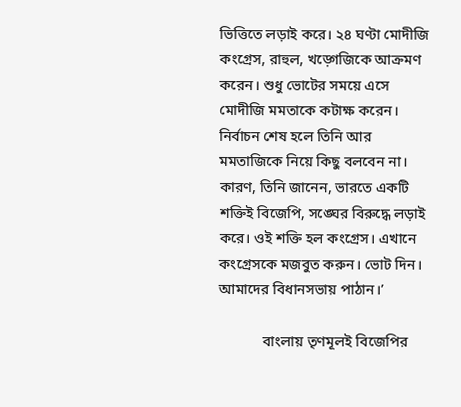ভিত্তিতে লড়াই করে। ২৪ ঘণ্টা মোদীজি কংগ্রেস, রাহুল, খড়্গেজিকে আক্রমণ করেন। শুধু ভোটের সময়ে এসে মোদীজি মমতাকে কটাক্ষ করেন। নির্বাচন শেষ হলে তিনি আর মমতাজিকে নিয়ে কিছু বলবেন না। কারণ, তিনি জানেন, ভারতে একটি শক্তিই বিজেপি, সঙ্ঘের বিরুদ্ধে লড়াই করে। ওই শক্তি হল কংগ্রেস। এখানে কংগ্রেসকে মজবুত করুন। ভোট দিন। আমাদের বিধানসভায় পাঠান।’

            বাংলায় তৃণমূলই বিজেপির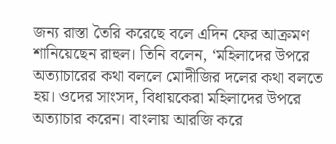জন্য রাস্তা তৈরি করেছে বলে এদিন ফের আক্রমণ শানিয়েছেন রাহুল। তিনি বলেন, ‘মহিলাদের উপরে অত্যাচারের কথা বললে মোদীজির দলের কথা বলতে হয়। ওদের সাংসদ, বিধায়কেরা মহিলাদের উপরে অত্যাচার করেন। বাংলায় আরজি করে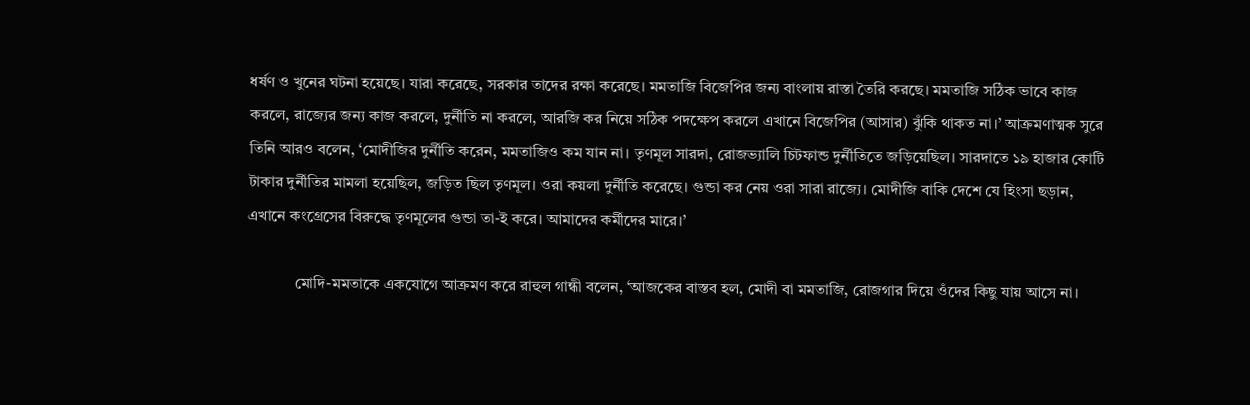ধর্ষণ ও খুনের ঘটনা হয়েছে। যারা করেছে, সরকার তাদের রক্ষা করেছে। মমতাজি বিজেপির জন্য বাংলায় রাস্তা তৈরি করছে। মমতাজি সঠিক ভাবে কাজ করলে, রাজ্যের জন্য কাজ করলে, দুর্নীতি না করলে, আরজি কর নিয়ে সঠিক পদক্ষেপ করলে এখানে বিজেপির (আসার) ঝুঁকি থাকত না।’ আক্রমণাত্মক সুরে তিনি আরও বলেন, ‘মোদীজির দুর্নীতি করেন, মমতাজিও কম যান না। তৃণমূল সারদা, রোজভ্যালি চিটফান্ড দুর্নীতিতে জড়িয়েছিল। সারদাতে ১৯ হাজার কোটি টাকার দুর্নীতির মামলা হয়েছিল, জড়িত ছিল তৃণমূল। ওরা কয়লা দুর্নীতি করেছে। গুন্ডা কর নেয় ওরা সারা রাজ্যে। মোদীজি বাকি দেশে যে হিংসা ছড়ান, এখানে কংগ্রেসের বিরুদ্ধে তৃণমূলের গুন্ডা তা-ই করে। আমাদের কর্মীদের মারে।’

            মোদি-মমতাকে একযোগে আক্রমণ করে রাহুল গান্ধী বলেন, ‘আজকের বাস্তব হল, মোদী বা মমতাজি, রোজগার দিয়ে ওঁদের কিছু যায় আসে না।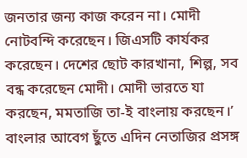জনতার জন্য কাজ করেন না। মোদী নোটবন্দি করেছেন। জিএসটি কার্যকর করেছেন। দেশের ছোট কারখানা, শিল্প, সব বন্ধ করেছেন মোদী। মোদী ভারতে যা করছেন, মমতাজি তা-ই বাংলায় করছেন।’ বাংলার আবেগ ছুঁতে এদিন নেতাজির প্রসঙ্গ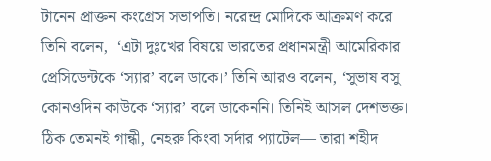টানেন প্রাক্তন কংগ্রেস সভাপতি। নরেন্দ্র মোদিকে আক্রমণ করে তিনি বলেন,  ‘এটা দুঃখের বিষয়ে ভারতের প্রধানমন্ত্রী আমেরিকার প্রেসিডেন্টকে ‘স্যার’ বলে ডাকে।’ তিনি আরও বলেন, ‘সুভাষ বসু কোনওদিন কাউকে ‘স্যার’ বলে ডাকেননি। তিনিই আসল দেশভক্ত। ঠিক তেমনই গান্ধী, নেহরু কিংবা সর্দার প্যাটেল— তারা শহীদ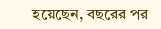হয়েছেন, বছরের পর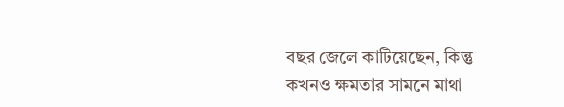বছর জেলে কাটিয়েছেন, কিন্তু কখনও ক্ষমতার সামনে মাথা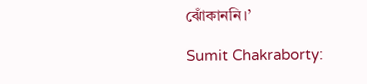ঝোঁকাননি।’

Sumit Chakraborty: